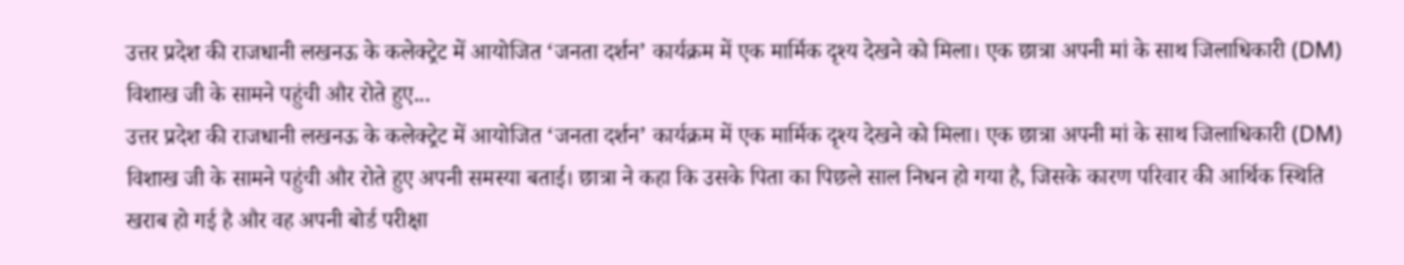उत्तर प्रदेश की राजधानी लखनऊ के कलेक्ट्रेट में आयोजित ‘जनता दर्शन’ कार्यक्रम में एक मार्मिक दृश्य देखने को मिला। एक छात्रा अपनी मां के साथ जिलाधिकारी (DM) विशाख जी के सामने पहुंची और रोते हुए...
उत्तर प्रदेश की राजधानी लखनऊ के कलेक्ट्रेट में आयोजित ‘जनता दर्शन’ कार्यक्रम में एक मार्मिक दृश्य देखने को मिला। एक छात्रा अपनी मां के साथ जिलाधिकारी (DM) विशाख जी के सामने पहुंची और रोते हुए अपनी समस्या बताई। छात्रा ने कहा कि उसके पिता का पिछले साल निधन हो गया है, जिसके कारण परिवार की आर्थिक स्थिति खराब हो गई है और वह अपनी बोर्ड परीक्षा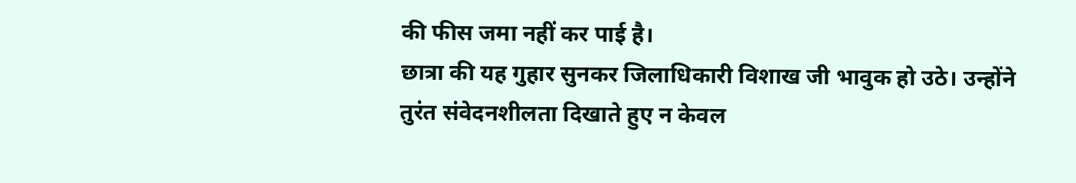की फीस जमा नहीं कर पाई है।
छात्रा की यह गुहार सुनकर जिलाधिकारी विशाख जी भावुक हो उठे। उन्होंने तुरंत संवेदनशीलता दिखाते हुए न केवल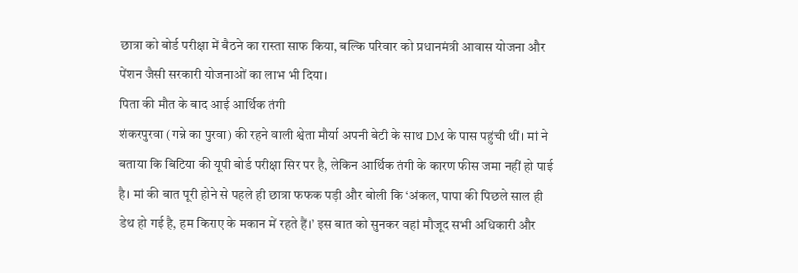छात्रा को बोर्ड परीक्षा में बैठने का रास्ता साफ किया, बल्कि परिवार को प्रधानमंत्री आवास योजना और पेंशन जैसी सरकारी योजनाओं का लाभ भी दिया।
पिता की मौत के बाद आई आर्थिक तंगी
शंकरपुरवा (गन्ने का पुरवा) की रहने वाली श्वेता मौर्या अपनी बेटी के साथ DM के पास पहुंची थीं। मां ने बताया कि बिटिया की यूपी बोर्ड परीक्षा सिर पर है, लेकिन आर्थिक तंगी के कारण फीस जमा नहीं हो पाई है। मां की बात पूरी होने से पहले ही छात्रा फफक पड़ी और बोली कि ‘अंकल, पापा की पिछले साल ही डेथ हो गई है, हम किराए के मकान में रहते हैं।’ इस बात को सुनकर वहां मौजूद सभी अधिकारी और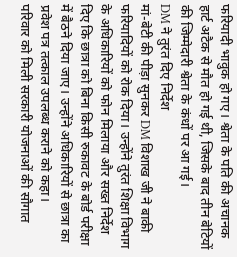फरियादी भावुक हो गए। श्वेता के पति की अचानक हार्ट अटैक से मौत हो गई थी, जिसके बाद तीन बेटियों की जिम्मेदारी श्वेता के कंधों पर आ गई।
DM ने तुरंत दिए निर्देश
मां-बेटी की पीड़ा सुनकर DM विशाख जी ने बाकी फरियादियों को रोक दिया। उन्होंने तुरंत शिक्षा विभाग के अधिकारियों को फोन मिलाया और सख्त निर्देश दिए कि छात्रा को बिना किसी रुकावट के बोर्ड परीक्षा में बैठने दिया जाए। उन्होंने अधिकारियों से छात्रा का प्रवेश पत्र तत्काल उपलब्ध कराने को कहा।
परिवार को मिली सरकारी योजनाओं की सौगात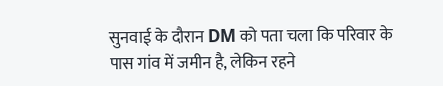सुनवाई के दौरान DM को पता चला कि परिवार के पास गांव में जमीन है, लेकिन रहने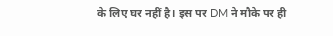के लिए घर नहीं है। इस पर DM ने मौके पर ही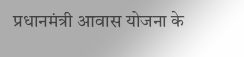प्रधानमंत्री आवास योजना के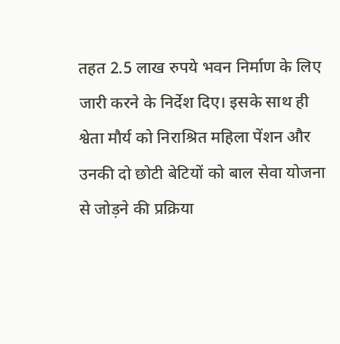तहत 2.5 लाख रुपये भवन निर्माण के लिए जारी करने के निर्देश दिए। इसके साथ ही श्वेता मौर्य को निराश्रित महिला पेंशन और उनकी दो छोटी बेटियों को बाल सेवा योजना से जोड़ने की प्रक्रिया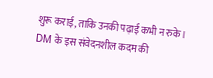शुरू कराई, ताकि उनकी पढ़ाई कभी न रुके। DM के इस संवेदनशील कदम की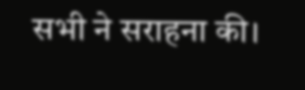सभी ने सराहना की।